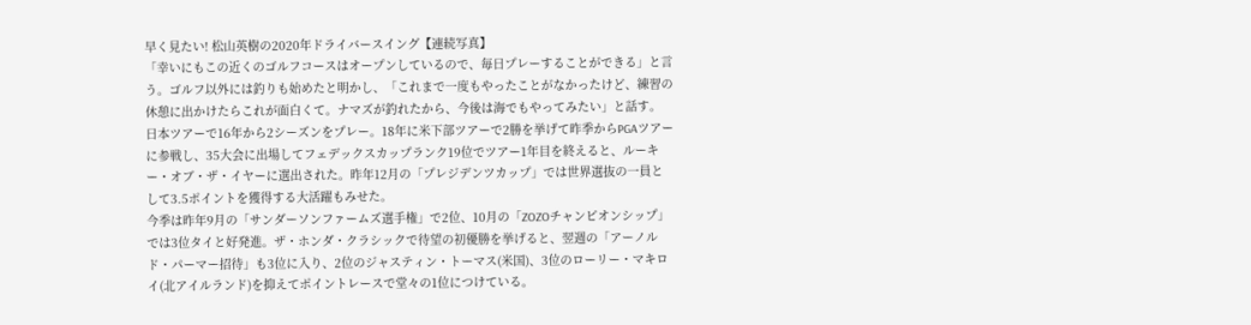早く見たい! 松山英樹の2020年ドライバースイング【連続写真】
「幸いにもこの近くのゴルフコースはオープンしているので、毎日プレーすることができる」と言う。ゴルフ以外には釣りも始めたと明かし、「これまで一度もやったことがなかったけど、練習の休憩に出かけたらこれが面白くて。ナマズが釣れたから、今後は海でもやってみたい」と話す。
日本ツアーで16年から2シーズンをプレー。18年に米下部ツアーで2勝を挙げて昨季からPGAツアーに参戦し、35大会に出場してフェデックスカップランク19位でツアー1年目を終えると、ルーキー・オブ・ザ・イヤーに選出された。昨年12月の「プレジデンツカップ」では世界選抜の一員として3.5ポイントを獲得する大活躍もみせた。
今季は昨年9月の「サンダーソンファームズ選手権」で2位、10月の「ZOZOチャンピオンシップ」では3位タイと好発進。ザ・ホンダ・クラシックで待望の初優勝を挙げると、翌週の「アーノルド・パーマー招待」も3位に入り、2位のジャスティン・トーマス(米国)、3位のローリー・マキロイ(北アイルランド)を抑えてポイントレースで堂々の1位につけている。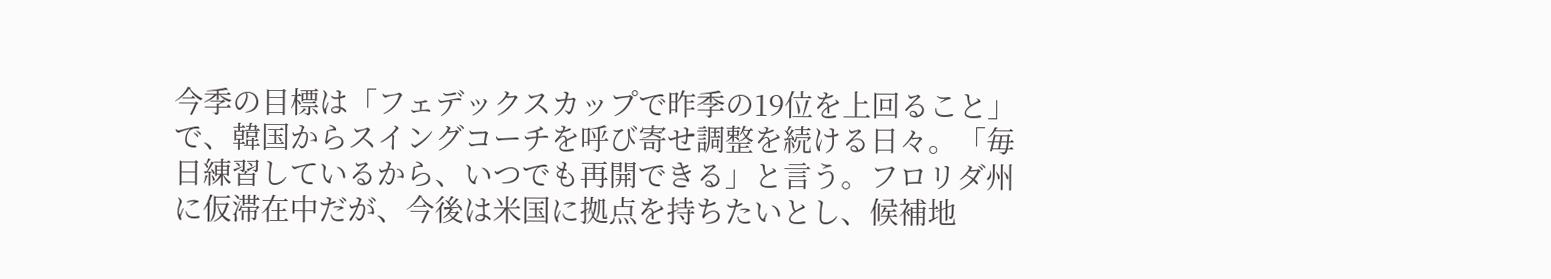今季の目標は「フェデックスカップで昨季の19位を上回ること」で、韓国からスイングコーチを呼び寄せ調整を続ける日々。「毎日練習しているから、いつでも再開できる」と言う。フロリダ州に仮滞在中だが、今後は米国に拠点を持ちたいとし、候補地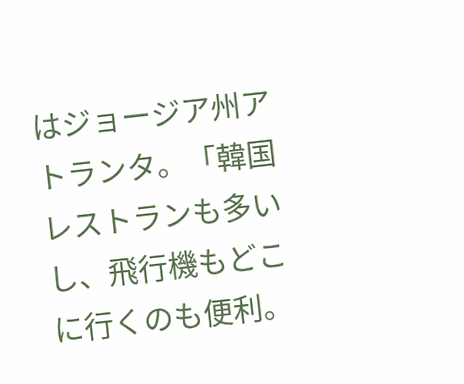はジョージア州アトランタ。「韓国レストランも多いし、飛行機もどこに行くのも便利。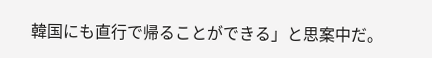韓国にも直行で帰ることができる」と思案中だ。